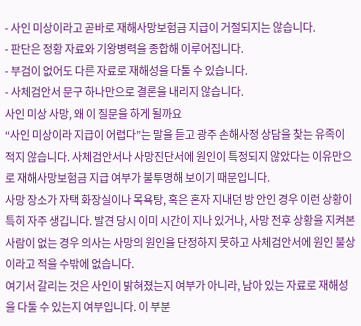- 사인 미상이라고 곧바로 재해사망보험금 지급이 거절되지는 않습니다.
- 판단은 정황 자료와 기왕병력을 종합해 이루어집니다.
- 부검이 없어도 다른 자료로 재해성을 다툴 수 있습니다.
- 사체검안서 문구 하나만으로 결론을 내리지 않습니다.
사인 미상 사망, 왜 이 질문을 하게 될까요
“사인 미상이라 지급이 어렵다”는 말을 듣고 광주 손해사정 상담을 찾는 유족이 적지 않습니다. 사체검안서나 사망진단서에 원인이 특정되지 않았다는 이유만으로 재해사망보험금 지급 여부가 불투명해 보이기 때문입니다.
사망 장소가 자택 화장실이나 목욕탕, 혹은 혼자 지내던 방 안인 경우 이런 상황이 특히 자주 생깁니다. 발견 당시 이미 시간이 지나 있거나, 사망 전후 상황을 지켜본 사람이 없는 경우 의사는 사망의 원인을 단정하지 못하고 사체검안서에 원인 불상이라고 적을 수밖에 없습니다.
여기서 갈리는 것은 사인이 밝혀졌는지 여부가 아니라, 남아 있는 자료로 재해성을 다툴 수 있는지 여부입니다. 이 부분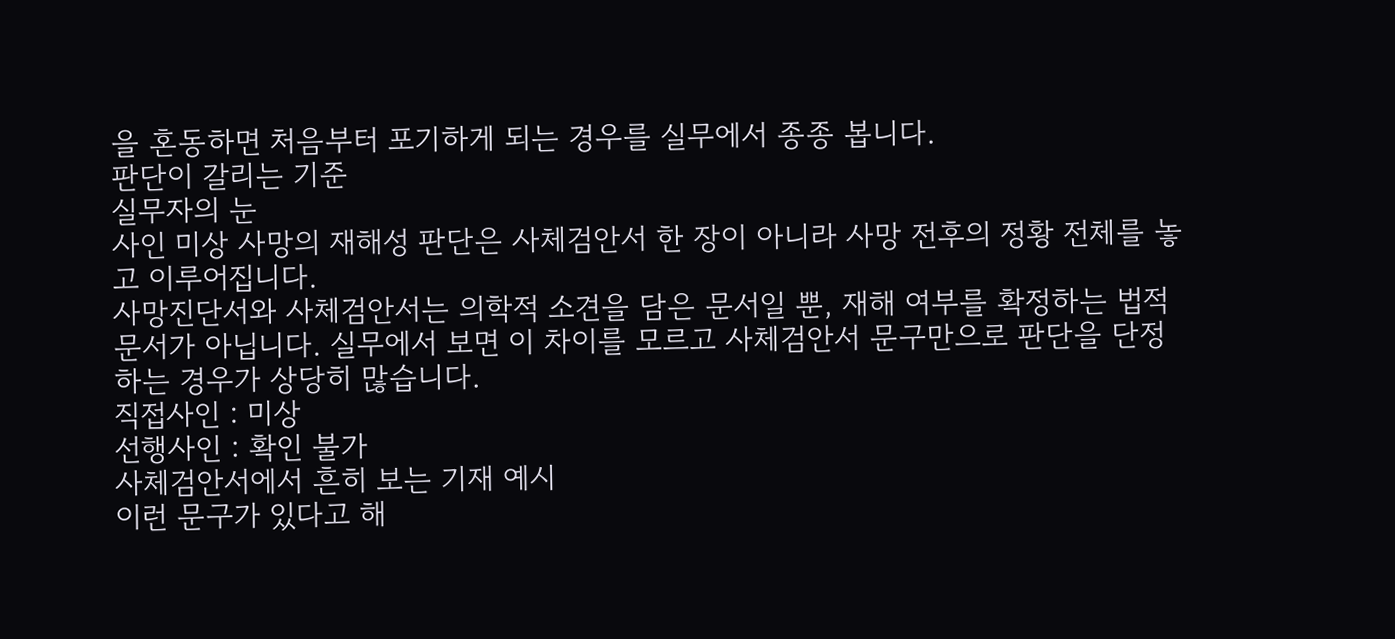을 혼동하면 처음부터 포기하게 되는 경우를 실무에서 종종 봅니다.
판단이 갈리는 기준
실무자의 눈
사인 미상 사망의 재해성 판단은 사체검안서 한 장이 아니라 사망 전후의 정황 전체를 놓고 이루어집니다.
사망진단서와 사체검안서는 의학적 소견을 담은 문서일 뿐, 재해 여부를 확정하는 법적 문서가 아닙니다. 실무에서 보면 이 차이를 모르고 사체검안서 문구만으로 판단을 단정하는 경우가 상당히 많습니다.
직접사인 : 미상
선행사인 : 확인 불가
사체검안서에서 흔히 보는 기재 예시
이런 문구가 있다고 해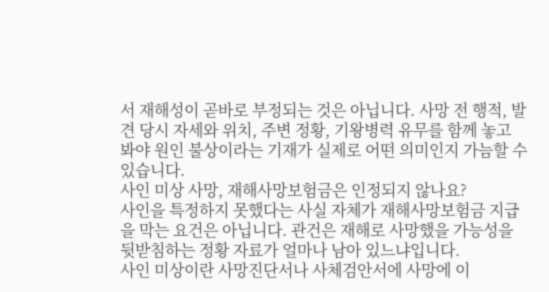서 재해성이 곧바로 부정되는 것은 아닙니다. 사망 전 행적, 발견 당시 자세와 위치, 주변 정황, 기왕병력 유무를 함께 놓고 봐야 원인 불상이라는 기재가 실제로 어떤 의미인지 가늠할 수 있습니다.
사인 미상 사망, 재해사망보험금은 인정되지 않나요?
사인을 특정하지 못했다는 사실 자체가 재해사망보험금 지급을 막는 요건은 아닙니다. 관건은 재해로 사망했을 가능성을 뒷받침하는 정황 자료가 얼마나 남아 있느냐입니다.
사인 미상이란 사망진단서나 사체검안서에 사망에 이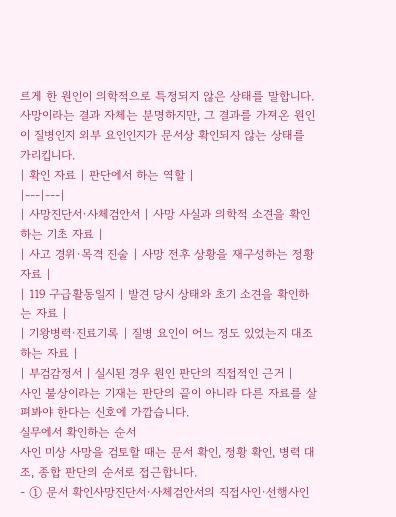르게 한 원인이 의학적으로 특정되지 않은 상태를 말합니다. 사망이라는 결과 자체는 분명하지만, 그 결과를 가져온 원인이 질병인지 외부 요인인지가 문서상 확인되지 않는 상태를 가리킵니다.
| 확인 자료 | 판단에서 하는 역할 |
|---|---|
| 사망진단서·사체검안서 | 사망 사실과 의학적 소견을 확인하는 기초 자료 |
| 사고 경위·목격 진술 | 사망 전후 상황을 재구성하는 정황 자료 |
| 119 구급활동일지 | 발견 당시 상태와 초기 소견을 확인하는 자료 |
| 기왕병력·진료기록 | 질병 요인이 어느 정도 있었는지 대조하는 자료 |
| 부검감정서 | 실시된 경우 원인 판단의 직접적인 근거 |
사인 불상이라는 기재는 판단의 끝이 아니라 다른 자료를 살펴봐야 한다는 신호에 가깝습니다.
실무에서 확인하는 순서
사인 미상 사망을 검토할 때는 문서 확인, 정황 확인, 병력 대조, 종합 판단의 순서로 접근합니다.
- ① 문서 확인사망진단서·사체검안서의 직접사인·선행사인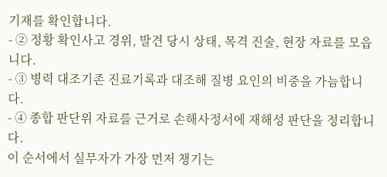기재를 확인합니다.
- ② 정황 확인사고 경위, 발견 당시 상태, 목격 진술, 현장 자료를 모읍니다.
- ③ 병력 대조기존 진료기록과 대조해 질병 요인의 비중을 가늠합니다.
- ④ 종합 판단위 자료를 근거로 손해사정서에 재해성 판단을 정리합니다.
이 순서에서 실무자가 가장 먼저 챙기는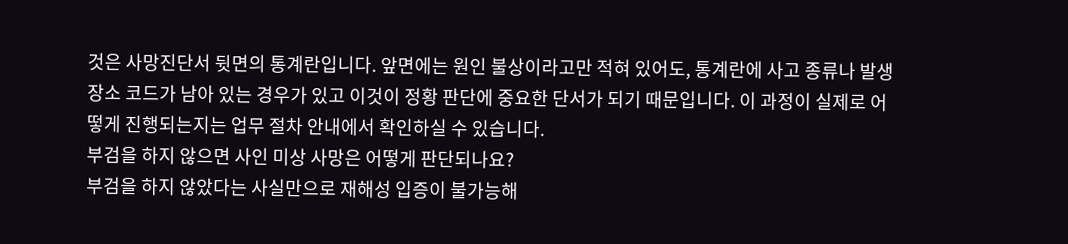것은 사망진단서 뒷면의 통계란입니다. 앞면에는 원인 불상이라고만 적혀 있어도, 통계란에 사고 종류나 발생 장소 코드가 남아 있는 경우가 있고 이것이 정황 판단에 중요한 단서가 되기 때문입니다. 이 과정이 실제로 어떻게 진행되는지는 업무 절차 안내에서 확인하실 수 있습니다.
부검을 하지 않으면 사인 미상 사망은 어떻게 판단되나요?
부검을 하지 않았다는 사실만으로 재해성 입증이 불가능해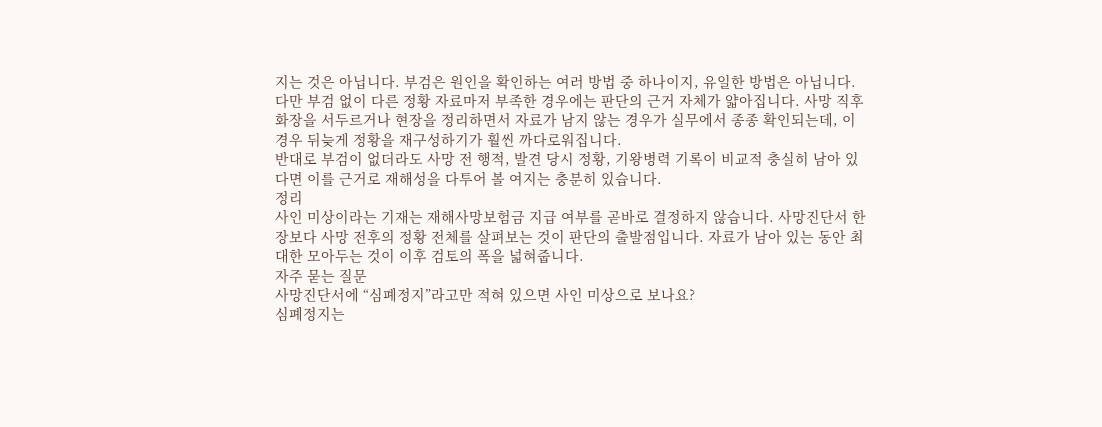지는 것은 아닙니다. 부검은 원인을 확인하는 여러 방법 중 하나이지, 유일한 방법은 아닙니다.
다만 부검 없이 다른 정황 자료마저 부족한 경우에는 판단의 근거 자체가 얇아집니다. 사망 직후 화장을 서두르거나 현장을 정리하면서 자료가 남지 않는 경우가 실무에서 종종 확인되는데, 이 경우 뒤늦게 정황을 재구성하기가 훨씬 까다로워집니다.
반대로 부검이 없더라도 사망 전 행적, 발견 당시 정황, 기왕병력 기록이 비교적 충실히 남아 있다면 이를 근거로 재해성을 다투어 볼 여지는 충분히 있습니다.
정리
사인 미상이라는 기재는 재해사망보험금 지급 여부를 곧바로 결정하지 않습니다. 사망진단서 한 장보다 사망 전후의 정황 전체를 살펴보는 것이 판단의 출발점입니다. 자료가 남아 있는 동안 최대한 모아두는 것이 이후 검토의 폭을 넓혀줍니다.
자주 묻는 질문
사망진단서에 “심폐정지”라고만 적혀 있으면 사인 미상으로 보나요?
심폐정지는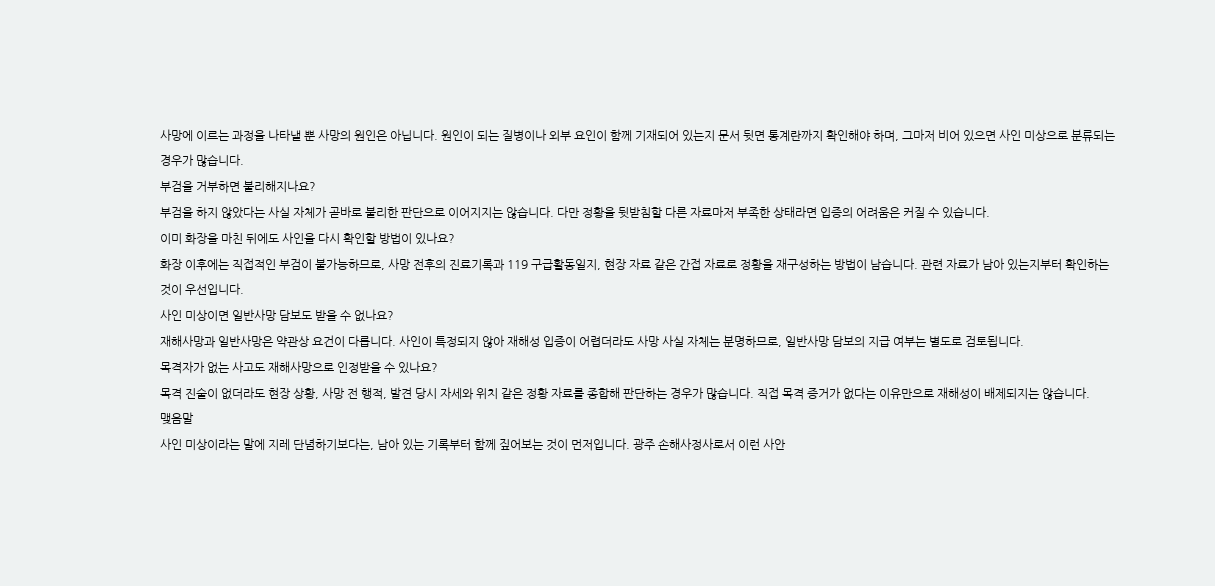사망에 이르는 과정을 나타낼 뿐 사망의 원인은 아닙니다. 원인이 되는 질병이나 외부 요인이 함께 기재되어 있는지 문서 뒷면 통계란까지 확인해야 하며, 그마저 비어 있으면 사인 미상으로 분류되는 경우가 많습니다.
부검을 거부하면 불리해지나요?
부검을 하지 않았다는 사실 자체가 곧바로 불리한 판단으로 이어지지는 않습니다. 다만 정황을 뒷받침할 다른 자료마저 부족한 상태라면 입증의 어려움은 커질 수 있습니다.
이미 화장을 마친 뒤에도 사인을 다시 확인할 방법이 있나요?
화장 이후에는 직접적인 부검이 불가능하므로, 사망 전후의 진료기록과 119 구급활동일지, 현장 자료 같은 간접 자료로 정황을 재구성하는 방법이 남습니다. 관련 자료가 남아 있는지부터 확인하는 것이 우선입니다.
사인 미상이면 일반사망 담보도 받을 수 없나요?
재해사망과 일반사망은 약관상 요건이 다릅니다. 사인이 특정되지 않아 재해성 입증이 어렵더라도 사망 사실 자체는 분명하므로, 일반사망 담보의 지급 여부는 별도로 검토됩니다.
목격자가 없는 사고도 재해사망으로 인정받을 수 있나요?
목격 진술이 없더라도 현장 상황, 사망 전 행적, 발견 당시 자세와 위치 같은 정황 자료를 종합해 판단하는 경우가 많습니다. 직접 목격 증거가 없다는 이유만으로 재해성이 배제되지는 않습니다.
맺음말
사인 미상이라는 말에 지레 단념하기보다는, 남아 있는 기록부터 함께 짚어보는 것이 먼저입니다. 광주 손해사정사로서 이런 사안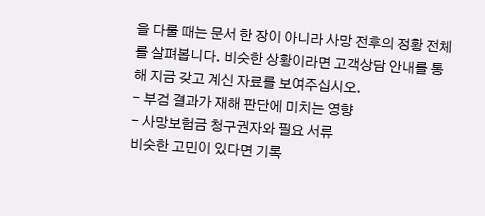을 다룰 때는 문서 한 장이 아니라 사망 전후의 정황 전체를 살펴봅니다. 비슷한 상황이라면 고객상담 안내를 통해 지금 갖고 계신 자료를 보여주십시오.
- 부검 결과가 재해 판단에 미치는 영향
- 사망보험금 청구권자와 필요 서류
비슷한 고민이 있다면 기록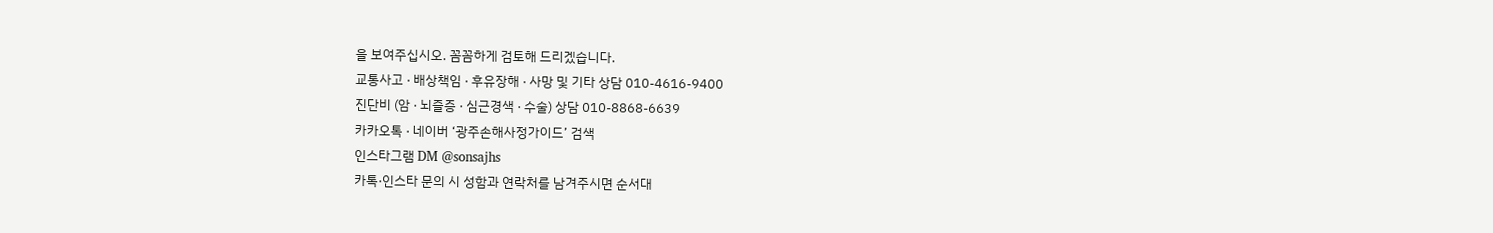을 보여주십시오. 꼼꼼하게 검토해 드리겠습니다.
교통사고 · 배상책임 · 후유장해 · 사망 및 기타 상담 010-4616-9400
진단비 (암 · 뇌즐증 · 심근경색 · 수술) 상담 010-8868-6639
카카오톡 · 네이버 ‘광주손해사정가이드’ 검색
인스타그램 DM @sonsajhs
카톡·인스타 문의 시 성함과 연락처를 남겨주시면 순서대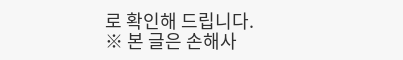로 확인해 드립니다.
※ 본 글은 손해사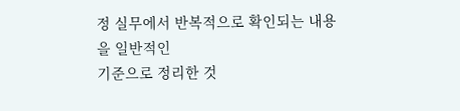정 실무에서 반복적으로 확인되는 내용을 일반적인
기준으로 정리한 것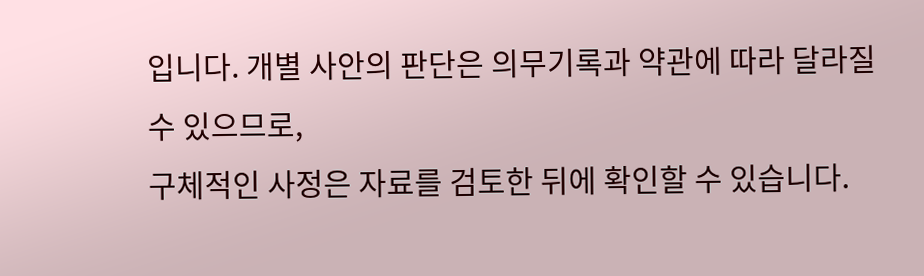입니다. 개별 사안의 판단은 의무기록과 약관에 따라 달라질 수 있으므로,
구체적인 사정은 자료를 검토한 뒤에 확인할 수 있습니다.